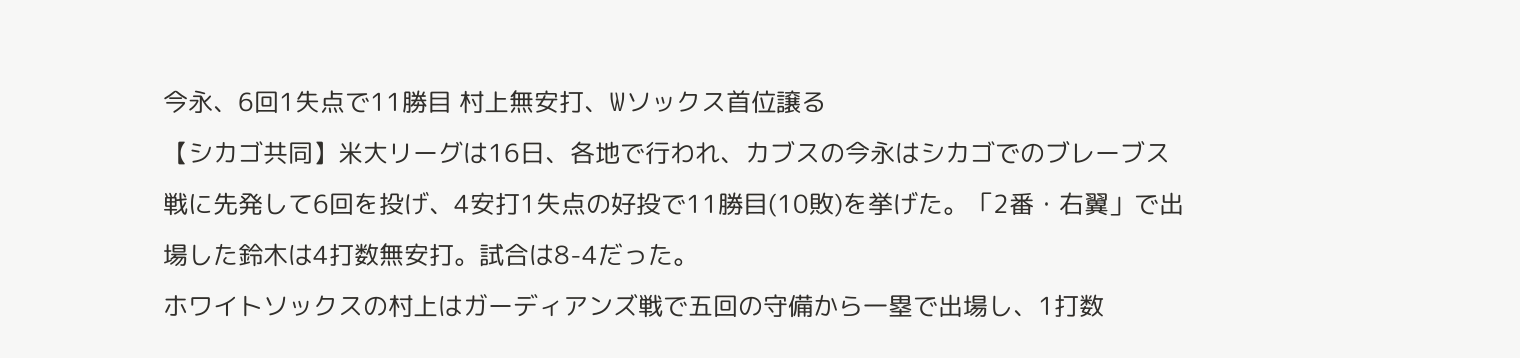今永、6回1失点で11勝目 村上無安打、Wソックス首位譲る
【シカゴ共同】米大リーグは16日、各地で行われ、カブスの今永はシカゴでのブレーブス戦に先発して6回を投げ、4安打1失点の好投で11勝目(10敗)を挙げた。「2番・右翼」で出場した鈴木は4打数無安打。試合は8-4だった。
ホワイトソックスの村上はガーディアンズ戦で五回の守備から一塁で出場し、1打数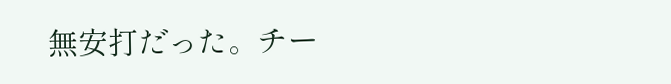無安打だった。チー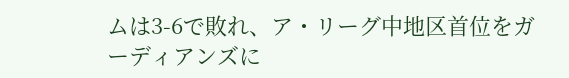ムは3-6で敗れ、ア・リーグ中地区首位をガーディアンズに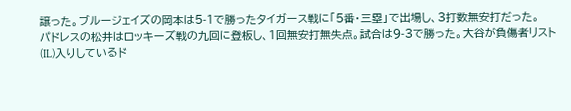譲った。ブルージェイズの岡本は5-1で勝ったタイガース戦に「5番・三塁」で出場し、3打数無安打だった。
パドレスの松井はロッキーズ戦の九回に登板し、1回無安打無失点。試合は9-3で勝った。大谷が負傷者リスト(IL)入りしているド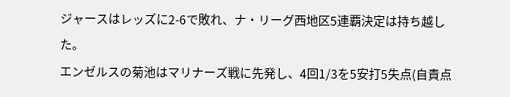ジャースはレッズに2-6で敗れ、ナ・リーグ西地区5連覇決定は持ち越した。
エンゼルスの菊池はマリナーズ戦に先発し、4回1/3を5安打5失点(自責点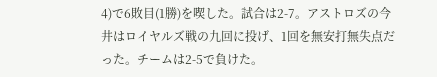4)で6敗目(1勝)を喫した。試合は2-7。アストロズの今井はロイヤルズ戦の九回に投げ、1回を無安打無失点だった。チームは2-5で負けた。